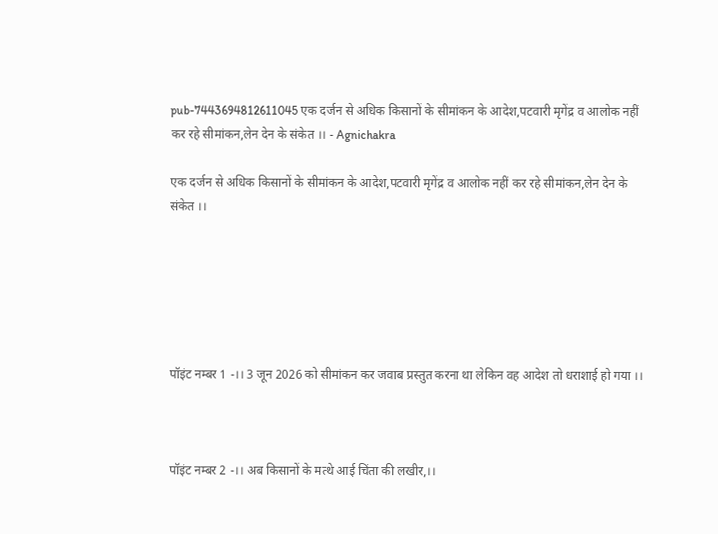pub-7443694812611045 एक दर्जन से अधिक किसानों के सीमांकन के आदेश,पटवारी मृगेंद्र व आलोक नहीं कर रहे सीमांकन,लेन देन के संकेत ।। - Agnichakra

एक दर्जन से अधिक किसानों के सीमांकन के आदेश,पटवारी मृगेंद्र व आलोक नहीं कर रहे सीमांकन,लेन देन के संकेत ।।






पॉइंट नम्बर 1 -।। 3 जून 2026 को सीमांकन कर जवाब प्रस्तुत करना था लेकिन वह आदेश तो धराशाई हो गया ।।



पॉइंट नम्बर 2 -।। अब किसानों के मत्थे आई चिंता की लखीर,।।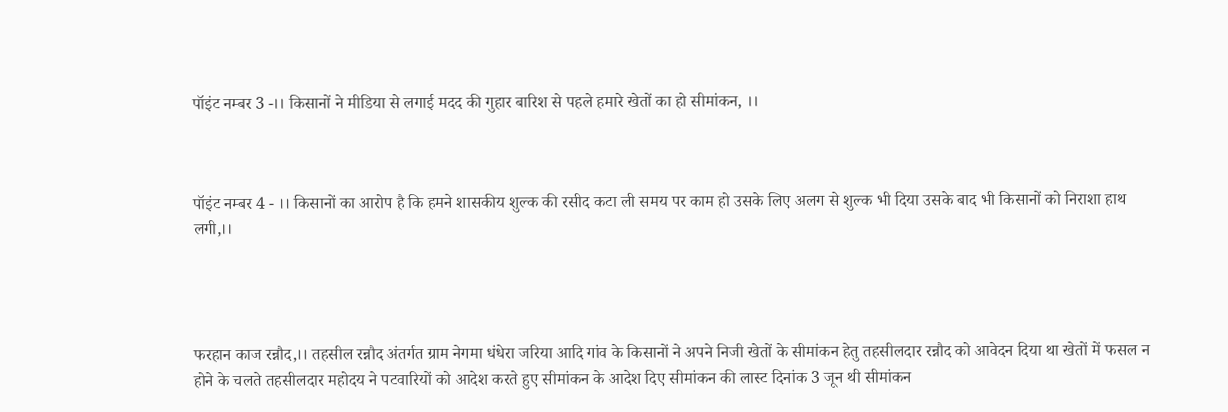पॉइंट नम्बर 3 -।। किसानों ने मीडिया से लगाई मदद की गुहार बारिश से पहले हमारे खेतों का हो सीमांकन, ।।



पॉइंट नम्बर 4 - ।। किसानों का आरोप है कि हमने शासकीय शुल्क की रसीद कटा ली समय पर काम हो उसके लिए अलग से शुल्क भी दिया उसके बाद भी किसानों को निराशा हाथ लगी,।।




फरहान काज रन्नौद,।। तहसील रन्नौद अंतर्गत ग्राम नेगमा धंधेरा जरिया आदि गांव के किसानों ने अपने निजी खेतों के सीमांकन हेतु तहसीलदार रन्नौद को आवेदन दिया था खेतों में फसल न होने के चलते तहसीलदार महोदय ने पटवारियों को आदेश करते हुए सीमांकन के आदेश दिए सीमांकन की लास्ट दिनांक 3 जून थी सीमांकन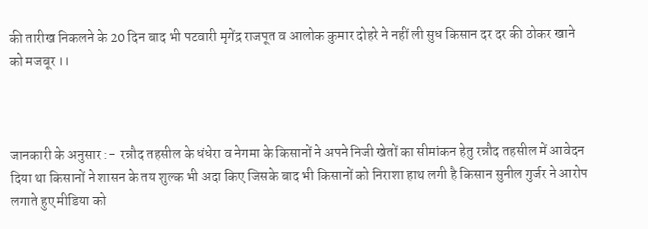की तारीख निकलने के 20 दिन बाद भी पटवारी मृगेंद्र राजपूत व आलोक कुमार दोहरे ने नहीं ली सुध किसान दर दर की ठोकर खाने को मजबूर ।।



जानकारी के अनुसार :-  रन्नौद तहसील के धंधेरा व नेगमा के किसानों ने अपने निजी खेतों का सीमांकन हेतु रन्नौद तहसील में आवेदन दिया था किसानों ने शासन के तय शुल्क भी अदा किए जिसके बाद भी किसानों को निराशा हाथ लगी है किसान सुनील गुर्जर ने आरोप लगाते हुए मीडिया को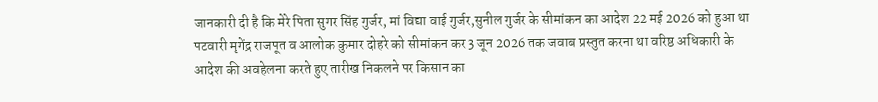जानकारी दी है कि मेरे पिता सुगर सिंह गुर्जर, मां विद्या वाई गुर्जर,सुनील गुर्जर के सीमांकन का आदेश 22 मई 2026 को हुआ था पटवारी मृगेंद्र राजपूत व आलोक कुमार दोहरे को सीमांकन कर 3 जून 2026 तक जवाब प्रस्तुत करना था वरिष्ठ अधिकारी के आदेश की अवहेलना करते हुए तारीख निकलने पर किसान का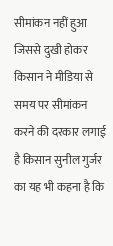सीमांकन नहीं हुआ जिससे दुखी होकर किसान ने मीडिया से समय पर सीमांकन करने की दरकार लगाई है किसान सुनील गुर्जर का यह भी कहना है कि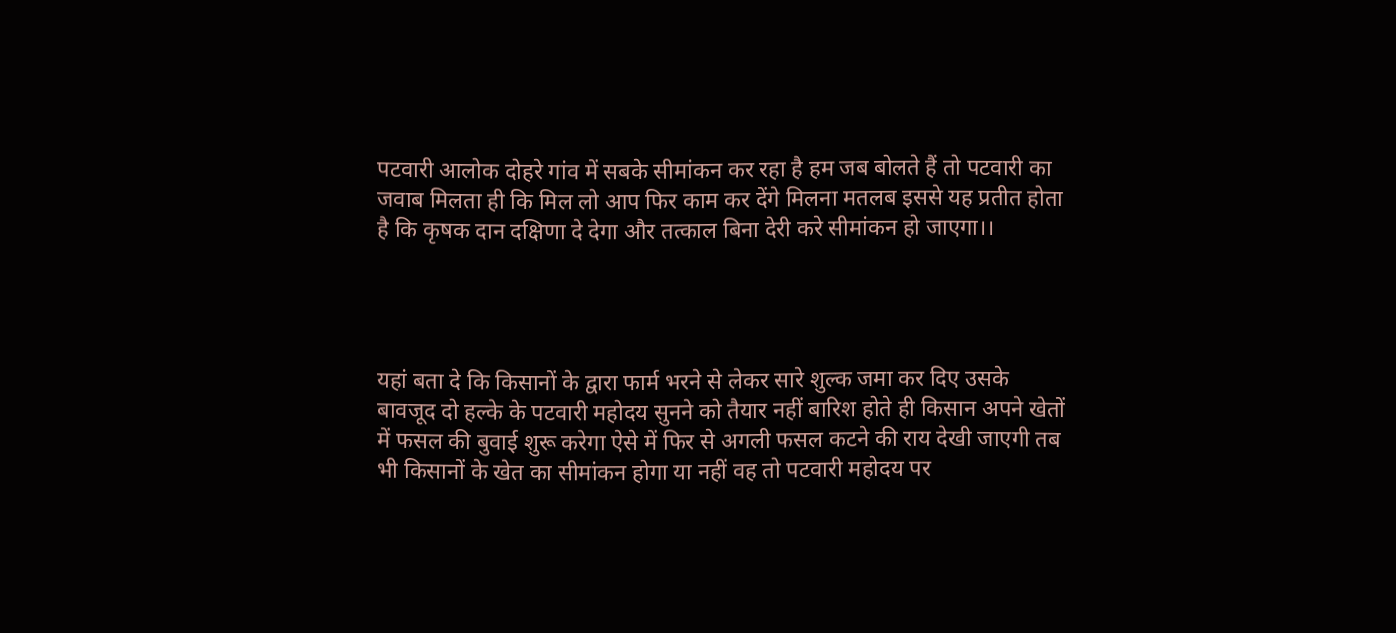पटवारी आलोक दोहरे गांव में सबके सीमांकन कर रहा है हम जब बोलते हैं तो पटवारी का जवाब मिलता ही कि मिल लो आप फिर काम कर देंगे मिलना मतलब इससे यह प्रतीत होता है कि कृषक दान दक्षिणा दे देगा और तत्काल बिना देरी करे सीमांकन हो जाएगा।।




यहां बता दे कि किसानों के द्वारा फार्म भरने से लेकर सारे शुल्क जमा कर दिए उसके बावजूद दो हल्के के पटवारी महोदय सुनने को तैयार नहीं बारिश होते ही किसान अपने खेतों में फसल की बुवाई शुरू करेगा ऐसे में फिर से अगली फसल कटने की राय देखी जाएगी तब भी किसानों के खेत का सीमांकन होगा या नहीं वह तो पटवारी महोदय पर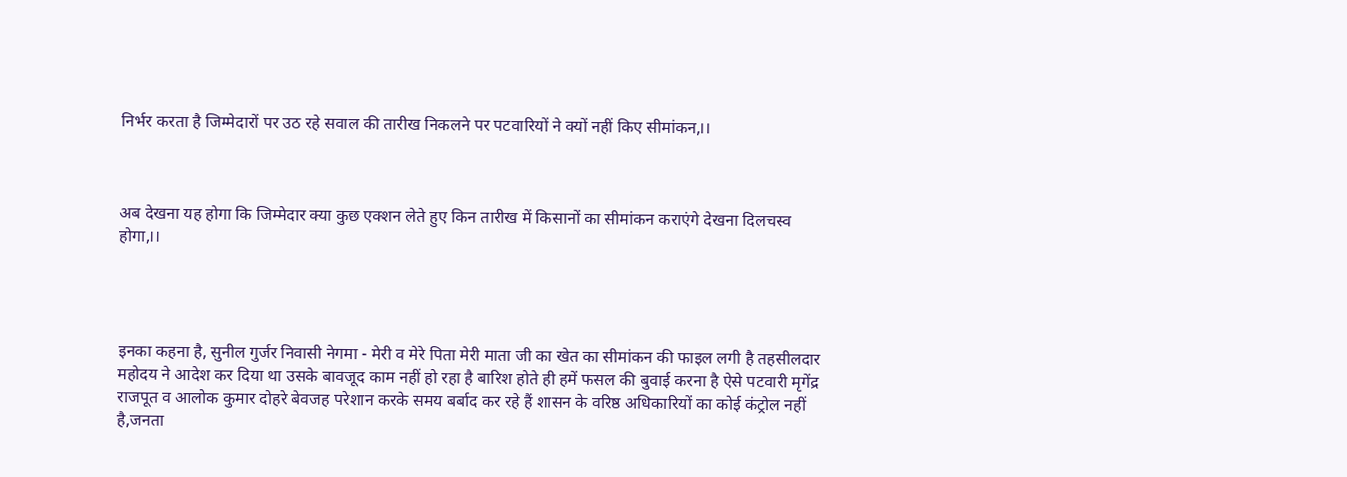निर्भर करता है जिम्मेदारों पर उठ रहे सवाल की तारीख निकलने पर पटवारियों ने क्यों नहीं किए सीमांकन,।।



अब देखना यह होगा कि जिम्मेदार क्या कुछ एक्शन लेते हुए किन तारीख में किसानों का सीमांकन कराएंगे देखना दिलचस्व होगा,।।




इनका कहना है, सुनील गुर्जर निवासी नेगमा - मेरी व मेरे पिता मेरी माता जी का खेत का सीमांकन की फाइल लगी है तहसीलदार महोदय ने आदेश कर दिया था उसके बावजूद काम नहीं हो रहा है बारिश होते ही हमें फसल की बुवाई करना है ऐसे पटवारी मृगेंद्र राजपूत व आलोक कुमार दोहरे बेवजह परेशान करके समय बर्बाद कर रहे हैं शासन के वरिष्ठ अधिकारियों का कोई कंट्रोल नहीं है,जनता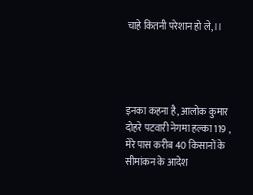चाहे कितनी परेशान हो ले,।।




इनका कहना है, आलोक कुमार दोहरे पटवारी नेगमा हल्का 119 , मेरे पास करीब 40 किसानों के सीमांकन के आदेश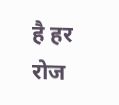है हर रोज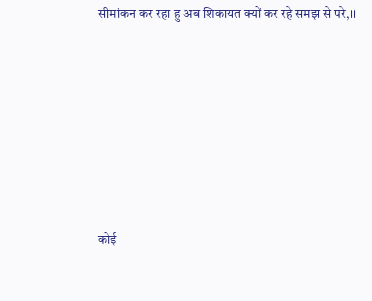सीमांकन कर रहा हु अब शिकायत क्यों कर रहे समझ से परे,।।








कोई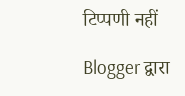टिप्पणी नहीं

Blogger द्वारा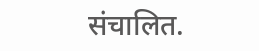संचालित.